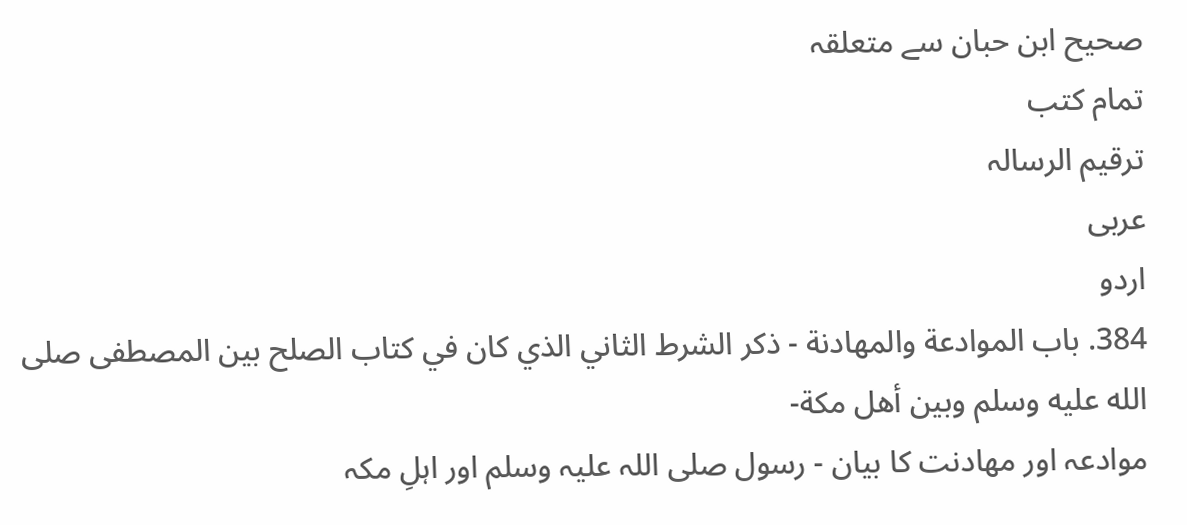صحیح ابن حبان سے متعلقہ
تمام کتب
ترقيم الرسالہ
عربی
اردو
384. باب الموادعة والمهادنة - ذكر الشرط الثاني الذي كان في كتاب الصلح بين المصطفى صلى الله عليه وسلم وبين أهل مكة-
موادعہ اور مهادنت کا بیان - رسول صلی اللہ علیہ وسلم اور اہلِ مکہ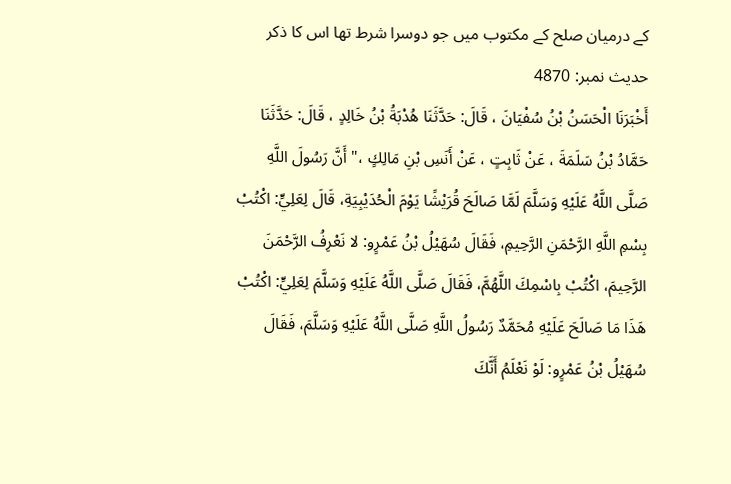کے درمیان صلح کے مکتوب میں جو دوسرا شرط تھا اس کا ذکر
حدیث نمبر: 4870
أَخْبَرَنَا الْحَسَنُ بْنُ سُفْيَانَ ، قَالَ: حَدَّثَنَا هُدْبَةُ بْنُ خَالِدٍ ، قَالَ: حَدَّثَنَا حَمَّادُ بْنُ سَلَمَةَ ، عَنْ ثَابِتٍ ، عَنْ أَنَسِ بْنِ مَالِكٍ ،" أَنَّ رَسُولَ اللَّهِ صَلَّى اللَّهُ عَلَيْهِ وَسَلَّمَ لَمَّا صَالَحَ قُرَيْشًا يَوْمَ الْحُدَيْبِيَةِ، قَالَ لِعَلِيٍّ: اكْتُبْ بِسْمِ اللَّهِ الرَّحْمَنِ الرَّحِيمِ، فَقَالَ سُهَيْلُ بْنُ عَمْرٍو: لا نَعْرِفُ الرَّحْمَنَ الرَّحِيمَ، اكْتُبْ بِاسْمِكَ اللَّهُمَّ، فَقَالَ صَلَّى اللَّهُ عَلَيْهِ وَسَلَّمَ لِعَلِيٍّ: اكْتُبْ هَذَا مَا صَالَحَ عَلَيْهِ مُحَمَّدٌ رَسُولُ اللَّهِ صَلَّى اللَّهُ عَلَيْهِ وَسَلَّمَ، فَقَالَ سُهَيْلُ بْنُ عَمْرٍو: لَوْ نَعْلَمُ أَنَّكَ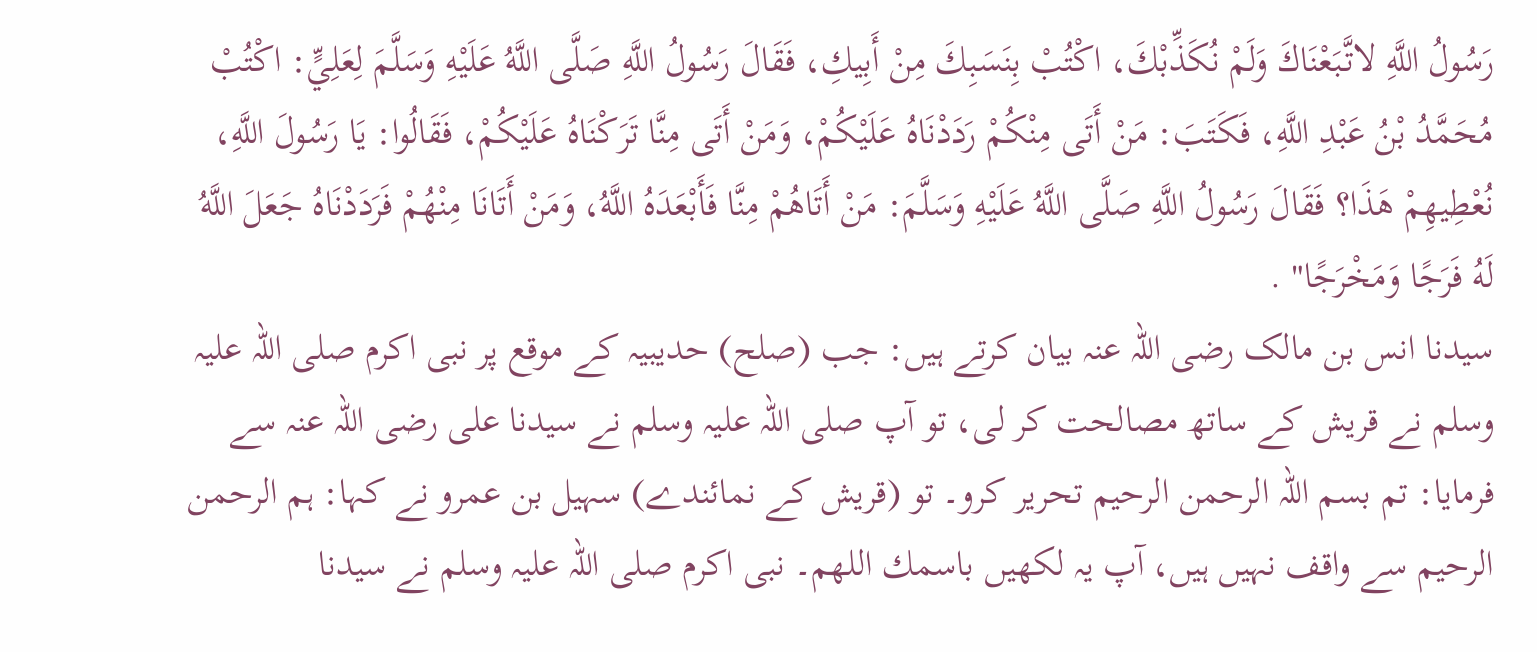رَسُولُ اللَّهِ لاتَّبَعْنَاكَ وَلَمْ نُكَذِّبْكَ، اكْتُبْ بِنَسَبِكَ مِنْ أَبِيكِ، فَقَالَ رَسُولُ اللَّهِ صَلَّى اللَّهُ عَلَيْهِ وَسَلَّمَ لِعَلِيٍّ: اكْتُبْ مُحَمَّدُ بْنُ عَبْدِ اللَّهِ، فَكَتَبَ: مَنْ أَتَى مِنْكُمْ رَدَدْنَاهُ عَلَيْكُمْ، وَمَنْ أَتَى مِنَّا تَرَكْنَاهُ عَلَيْكُمْ، فَقَالُوا: يَا رَسُولَ اللَّهِ، نُعْطِيهِمْ هَذَا؟ فَقَالَ رَسُولُ اللَّهِ صَلَّى اللَّهُ عَلَيْهِ وَسَلَّمَ: مَنْ أَتَاهُمْ مِنَّا فَأَبْعَدَهُ اللَّهُ، وَمَنْ أَتَانَا مِنْهُمْ فَرَدَدْنَاهُ جَعَلَ اللَّهُ لَهُ فَرَجًا وَمَخْرَجًا" .
سیدنا انس بن مالک رضی اللہ عنہ بیان کرتے ہیں: جب (صلح) حدیبیہ کے موقع پر نبی اکرم صلی اللہ علیہ وسلم نے قریش کے ساتھ مصالحت کر لی، تو آپ صلی اللہ علیہ وسلم نے سیدنا علی رضی اللہ عنہ سے فرمایا: تم بسم اللہ الرحمن الرحیم تحریر کرو۔ تو (قریش کے نمائندے) سہیل بن عمرو نے کہا: ہم الرحمن الرحیم سے واقف نہیں ہیں، آپ یہ لکھیں باسمك اللهم۔ نبی اکرم صلی اللہ علیہ وسلم نے سیدنا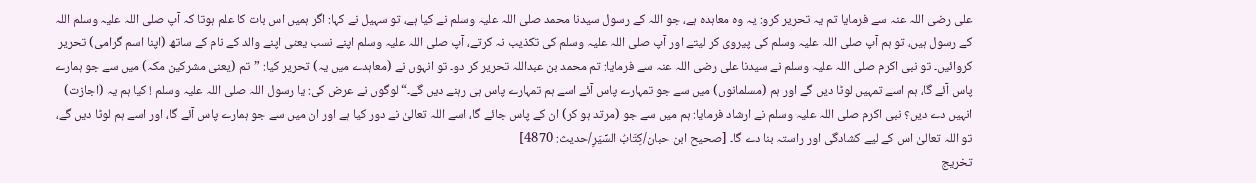علی رضی اللہ عنہ سے فرمایا تم یہ تحریر کرو: یہ وہ معاہدہ ہے، جو اللہ کے رسول سیدنا محمد صلی اللہ علیہ وسلم نے کیا ہے، تو سہیل نے کہا: اگر ہمیں اس بات کا علم ہوتا کہ آپ صلی اللہ علیہ وسلم اللہ کے رسول ہیں، تو ہم آپ صلی اللہ علیہ وسلم کی پیروی کر لیتے اور آپ صلی اللہ علیہ وسلم کی تکذیب نہ کرتے، آپ صلی اللہ علیہ وسلم اپنے نسب یعنی اپنے والد کے نام کے ساتھ (اپنا اسم گرامی) تحریر کروائیں۔ تو نبی اکرم صلی اللہ علیہ وسلم نے سیدنا علی رضی اللہ عنہ سے فرمایا: تم محمد بن عبداللہ تحریر کر دو۔ تو انہوں نے (معاہدے میں یہ) تحریر کیا: ”تم (یعنی مشرکین مکہ) میں سے جو ہمارے پاس آئے گا، ہم اسے تمہیں لوٹا دیں گے اور ہم (مسلمانوں) میں سے جو تمہارے پاس آئے اسے ہم تمہارے پاس ہی رہنے دیں گے۔“ لوگوں نے عرض کی: یا رسول اللہ صلی اللہ علیہ وسلم ! کیا ہم یہ (اجازت) انہیں دے دیں؟ نبی اکرم صلی اللہ علیہ وسلم نے ارشاد فرمایا: ہم میں سے جو (مرتد ہو کر) ان کے پاس جائے گا، اسے اللہ تعالیٰ نے دور کیا ہے اور ان میں سے جو ہمارے پاس آئے گا، اور اسے ہم لوٹا دیں گے، تو اللہ تعالیٰ اس کے لیے کشادگی اور راستہ بنا دے گا۔ [صحیح ابن حبان/كِتَابُ السِّيَرِ/حدیث: 4870]
تخریج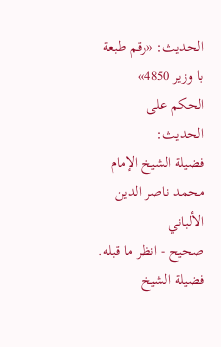الحدیث: «رقم طبعة با وزير 4850»
الحكم على الحديث:
فضيلة الشيخ الإمام محمد ناصر الدين الألباني
صحيح - انظر ما قبله.
فضيلة الشيخ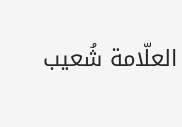العلّامة شُعيب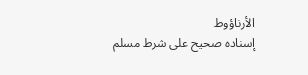الأرناؤوط
إسناده صحيح على شرط مسلم